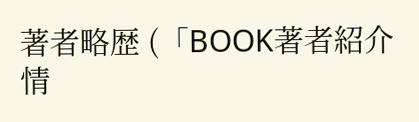著者略歴 (「BOOK著者紹介情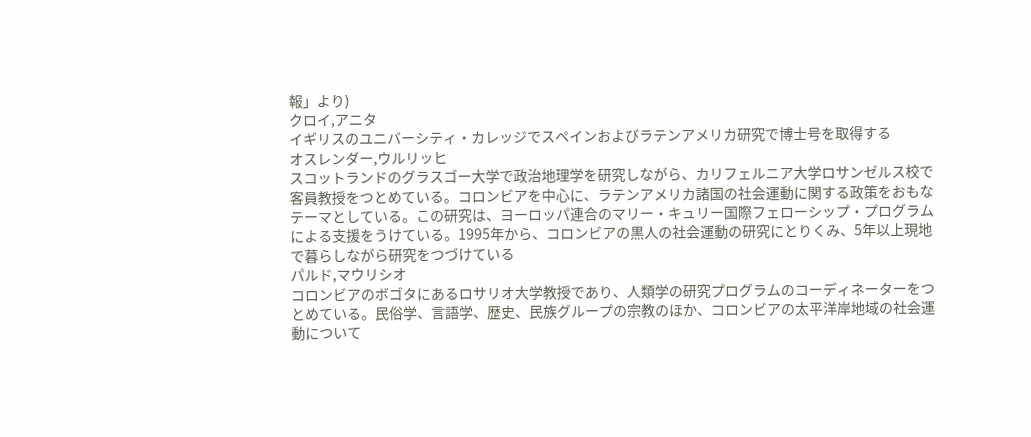報」より)
クロイ,アニタ
イギリスのユニバーシティ・カレッジでスペインおよびラテンアメリカ研究で博士号を取得する
オスレンダー,ウルリッヒ
スコットランドのグラスゴー大学で政治地理学を研究しながら、カリフェルニア大学ロサンゼルス校で客員教授をつとめている。コロンビアを中心に、ラテンアメリカ諸国の社会運動に関する政策をおもなテーマとしている。この研究は、ヨーロッパ連合のマリー・キュリー国際フェローシップ・プログラムによる支援をうけている。1995年から、コロンビアの黒人の社会運動の研究にとりくみ、5年以上現地で暮らしながら研究をつづけている
パルド,マウリシオ
コロンビアのボゴタにあるロサリオ大学教授であり、人類学の研究プログラムのコーディネーターをつとめている。民俗学、言語学、歴史、民族グループの宗教のほか、コロンビアの太平洋岸地域の社会運動について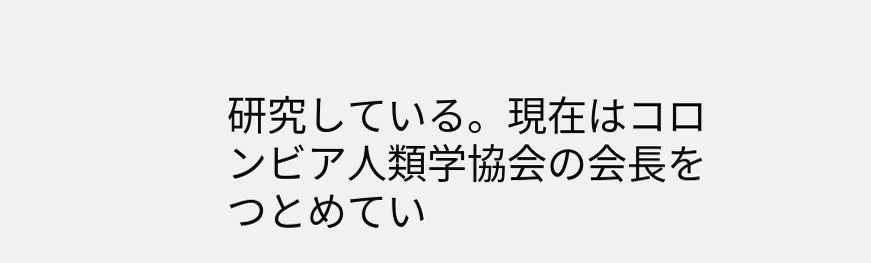研究している。現在はコロンビア人類学協会の会長をつとめてい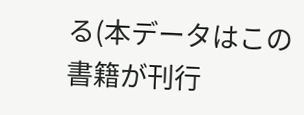る(本データはこの書籍が刊行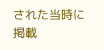された当時に掲載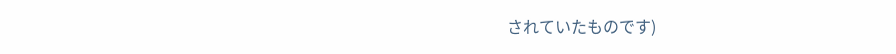されていたものです)